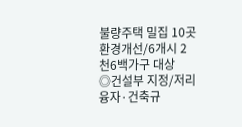불량주택 밀집 10곳 환경개선/6개시 2천6백가구 대상
◎건설부 지정/저리 융자·건축규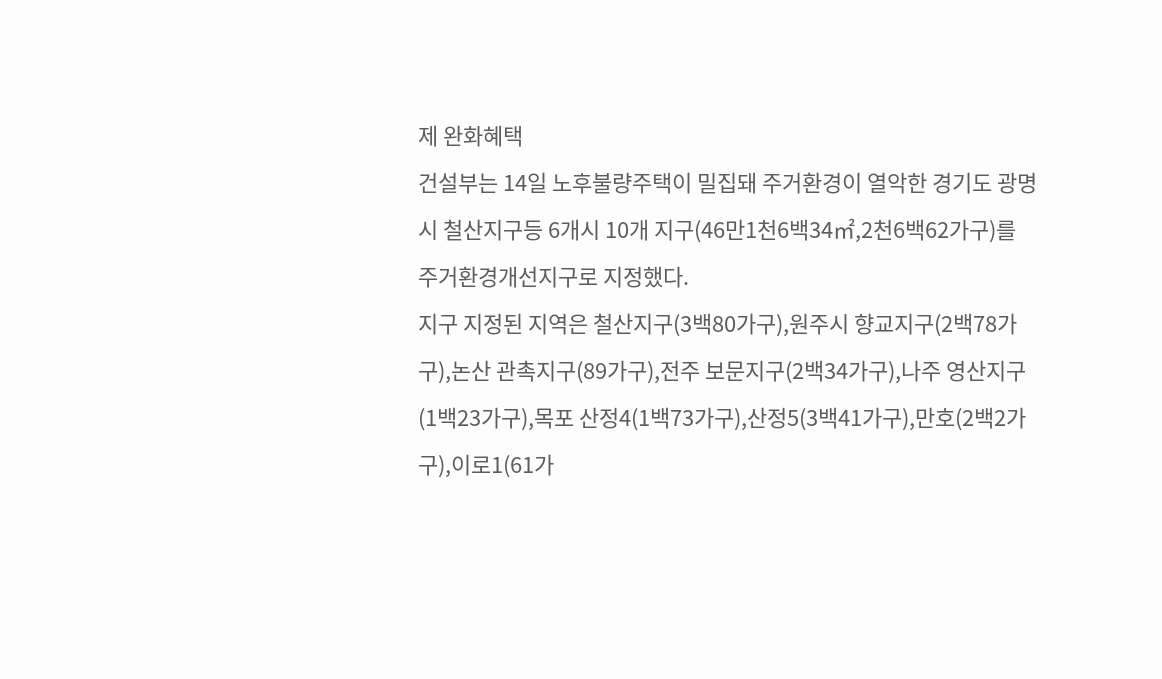제 완화혜택
건설부는 14일 노후불량주택이 밀집돼 주거환경이 열악한 경기도 광명시 철산지구등 6개시 10개 지구(46만1천6백34㎡,2천6백62가구)를 주거환경개선지구로 지정했다.
지구 지정된 지역은 철산지구(3백80가구),원주시 향교지구(2백78가구),논산 관촉지구(89가구),전주 보문지구(2백34가구),나주 영산지구(1백23가구),목포 산정4(1백73가구),산정5(3백41가구),만호(2백2가구),이로1(61가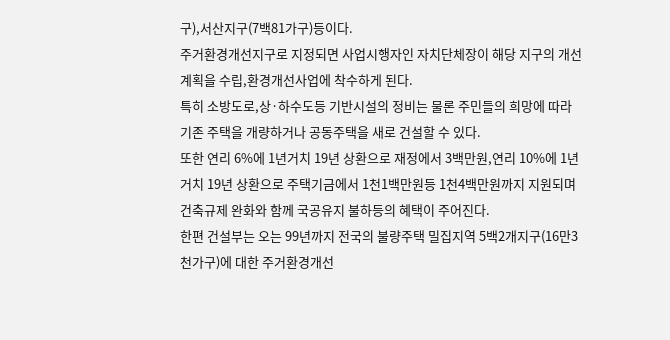구),서산지구(7백81가구)등이다.
주거환경개선지구로 지정되면 사업시행자인 자치단체장이 해당 지구의 개선계획을 수립,환경개선사업에 착수하게 된다.
특히 소방도로,상·하수도등 기반시설의 정비는 물론 주민들의 희망에 따라 기존 주택을 개량하거나 공동주택을 새로 건설할 수 있다.
또한 연리 6%에 1년거치 19년 상환으로 재정에서 3백만원,연리 10%에 1년거치 19년 상환으로 주택기금에서 1천1백만원등 1천4백만원까지 지원되며 건축규제 완화와 함께 국공유지 불하등의 혜택이 주어진다.
한편 건설부는 오는 99년까지 전국의 불량주택 밀집지역 5백2개지구(16만3천가구)에 대한 주거환경개선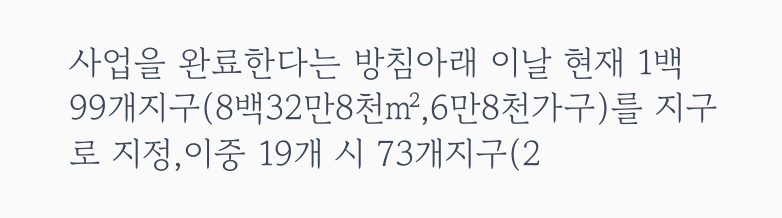사업을 완료한다는 방침아래 이날 현재 1백99개지구(8백32만8천㎡,6만8천가구)를 지구로 지정,이중 19개 시 73개지구(2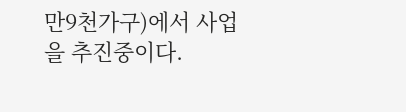만9천가구)에서 사업을 추진중이다.